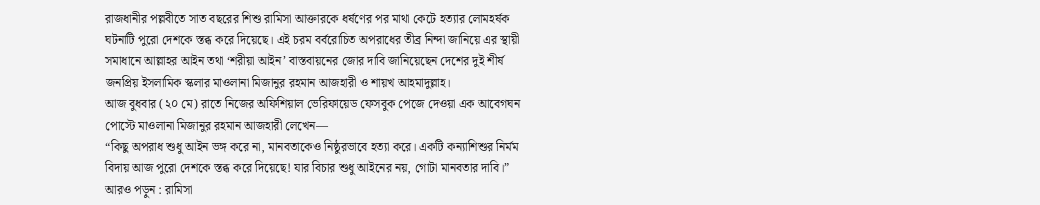রাজধানীর পল্লবীতে সাত বছরের শিশু রামিসা আক্তারকে ধর্ষণের পর মাথা কেটে হত্যার লোমহর্ষক ঘটনাটি পুরো দেশকে স্তব্ধ করে দিয়েছে। এই চরম বর্বরোচিত অপরাধের তীব্র নিন্দা জানিয়ে এর স্থায়ী সমাধানে আল্লাহর আইন তথা ‘শরীয়া আইন’ বাস্তবায়নের জোর দাবি জানিয়েছেন দেশের দুই শীর্ষ জনপ্রিয় ইসলামিক স্কলার মাওলানা মিজানুর রহমান আজহারী ও শায়খ আহমাদুল্লাহ।
আজ বুধবার (২০ মে) রাতে নিজের অফিশিয়াল ভেরিফায়েড ফেসবুক পেজে দেওয়া এক আবেগঘন পোস্টে মাওলানা মিজানুর রহমান আজহারী লেখেন—
“কিছু অপরাধ শুধু আইন ভঙ্গ করে না, মানবতাকেও নিষ্ঠুরভাবে হত্যা করে। একটি কন্যাশিশুর নির্মম বিদায় আজ পুরো দেশকে স্তব্ধ করে দিয়েছে! যার বিচার শুধু আইনের নয়, গোটা মানবতার দাবি।”
আরও পড়ুন : রামিসা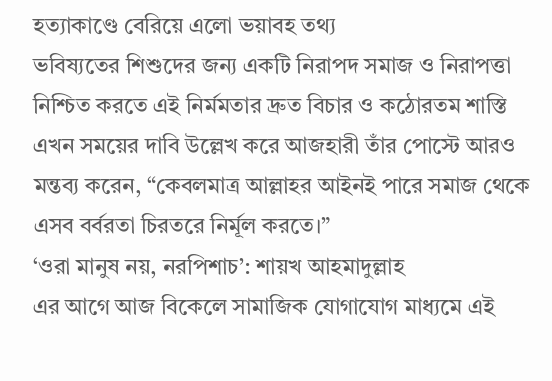হত্যাকাণ্ডে বেরিয়ে এলো ভয়াবহ তথ্য
ভবিষ্যতের শিশুদের জন্য একটি নিরাপদ সমাজ ও নিরাপত্তা নিশ্চিত করতে এই নির্মমতার দ্রুত বিচার ও কঠোরতম শাস্তি এখন সময়ের দাবি উল্লেখ করে আজহারী তাঁর পোস্টে আরও মন্তব্য করেন, “কেবলমাত্র আল্লাহর আইনই পারে সমাজ থেকে এসব বর্বরতা চিরতরে নির্মূল করতে।”
‘ওরা মানুষ নয়, নরপিশাচ’: শায়খ আহমাদুল্লাহ
এর আগে আজ বিকেলে সামাজিক যোগাযোগ মাধ্যমে এই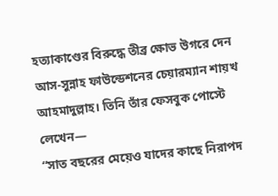হত্যাকাণ্ডের বিরুদ্ধে তীব্র ক্ষোভ উগরে দেন আস-সুন্নাহ ফাউন্ডেশনের চেয়ারম্যান শায়খ আহমাদুল্লাহ। তিনি তাঁর ফেসবুক পোস্টে লেখেন—
“সাত বছরের মেয়েও যাদের কাছে নিরাপদ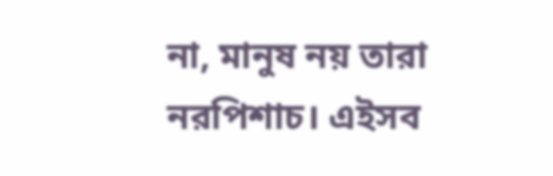না, মানুষ নয় তারা নরপিশাচ। এইসব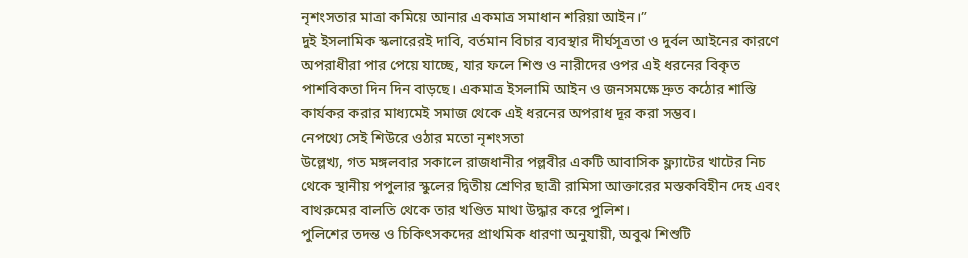নৃশংসতার মাত্রা কমিয়ে আনার একমাত্র সমাধান শরিয়া আইন।”
দুই ইসলামিক স্কলারেরই দাবি, বর্তমান বিচার ব্যবস্থার দীর্ঘসূত্রতা ও দুর্বল আইনের কারণে অপরাধীরা পার পেয়ে যাচ্ছে, যার ফলে শিশু ও নারীদের ওপর এই ধরনের বিকৃত পাশবিকতা দিন দিন বাড়ছে। একমাত্র ইসলামি আইন ও জনসমক্ষে দ্রুত কঠোর শাস্তি কার্যকর করার মাধ্যমেই সমাজ থেকে এই ধরনের অপরাধ দূর করা সম্ভব।
নেপথ্যে সেই শিউরে ওঠার মতো নৃশংসতা
উল্লেখ্য, গত মঙ্গলবার সকালে রাজধানীর পল্লবীর একটি আবাসিক ফ্ল্যাটের খাটের নিচ থেকে স্থানীয় পপুলার স্কুলের দ্বিতীয় শ্রেণির ছাত্রী রামিসা আক্তারের মস্তকবিহীন দেহ এবং বাথরুমের বালতি থেকে তার খণ্ডিত মাথা উদ্ধার করে পুলিশ।
পুলিশের তদন্ত ও চিকিৎসকদের প্রাথমিক ধারণা অনুযায়ী, অবুঝ শিশুটি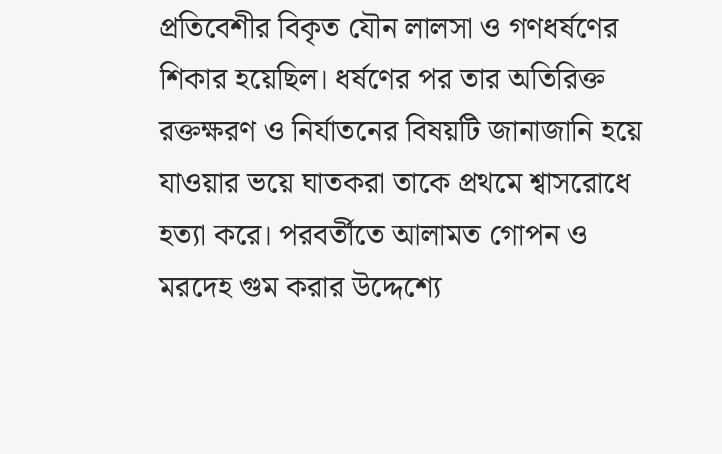প্রতিবেশীর বিকৃত যৌন লালসা ও গণধর্ষণের শিকার হয়েছিল। ধর্ষণের পর তার অতিরিক্ত রক্তক্ষরণ ও নির্যাতনের বিষয়টি জানাজানি হয়ে যাওয়ার ভয়ে ঘাতকরা তাকে প্রথমে শ্বাসরোধে হত্যা করে। পরবর্তীতে আলামত গোপন ও মরদেহ গুম করার উদ্দেশ্যে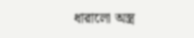ধারালো অস্ত্র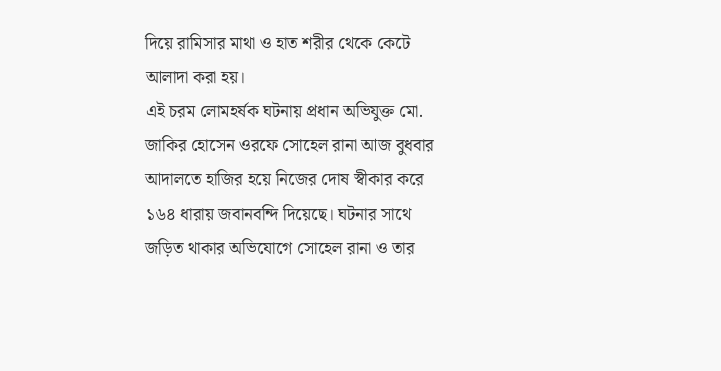দিয়ে রামিসার মাথা ও হাত শরীর থেকে কেটে আলাদা করা হয়।
এই চরম লোমহর্ষক ঘটনায় প্রধান অভিযুক্ত মো. জাকির হোসেন ওরফে সোহেল রানা আজ বুধবার আদালতে হাজির হয়ে নিজের দোষ স্বীকার করে ১৬৪ ধারায় জবানবন্দি দিয়েছে। ঘটনার সাথে জড়িত থাকার অভিযোগে সোহেল রানা ও তার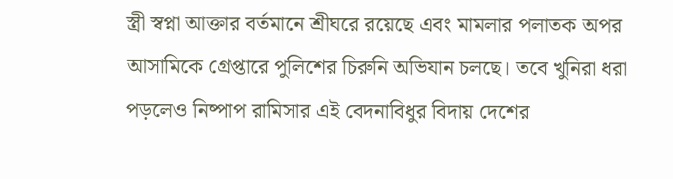স্ত্রী স্বপ্না আক্তার বর্তমানে শ্রীঘরে রয়েছে এবং মামলার পলাতক অপর আসামিকে গ্রেপ্তারে পুলিশের চিরুনি অভিযান চলছে। তবে খুনিরা ধরা পড়লেও নিষ্পাপ রামিসার এই বেদনাবিধুর বিদায় দেশের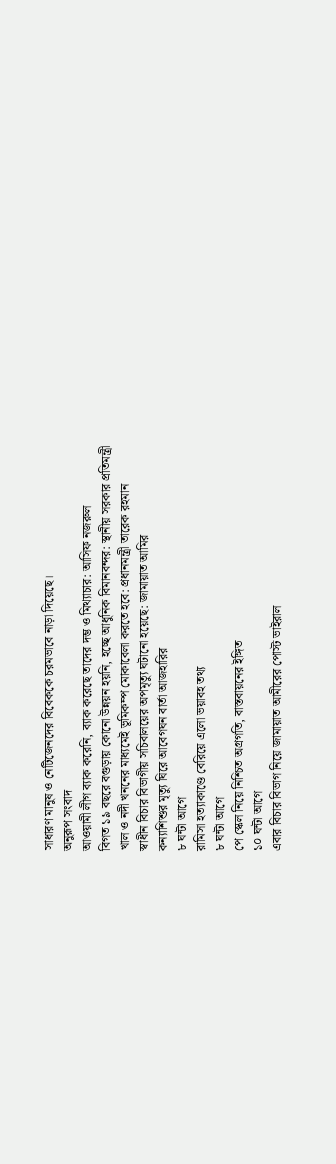সাধারণ মানুষ ও নেটিজেনদের বিবেককে চরমভাবে নাড়া দিয়েছে।
অনুরূপ সংবাদ
আওয়ামী লীগ ব্যাক করেনি, ব্যাক করেছে তাদের দম্ভ ও মিথ্যাচার: আসিফ নজরুল
বিগত ১৯ বছরে বগুড়ায় কোনো উন্নয়ন হয়নি, হচ্ছে আধুনিক বিমানবন্দর: স্থানীয় সরকার প্রতিমন্ত্রী
খাল ও নদী খননের মাধ্যমেই ভূমিকম্প মোকাবেলা করতে হবে: প্রধানমন্ত্রী তারেক রহমান
স্বাধীন বিচার বিভাগীয় সচিবালয়ের অপমৃত্যু ঘটানো হয়েছে: জামায়াত আমির
কন্যাশিশুর মৃত্যু ঘিরে আবেগঘন বার্তা আজহারির
৮ ঘন্টা আগে
রামিসা হত্যাকাণ্ডে বেরিয়ে এলো ভয়াবহ তথ্য
৮ ঘন্টা আগে
পে স্কেল নিয়ে নিশ্চিত অগ্রগতি, বাস্তবায়নের ইঙ্গিত
১০ ঘন্টা আগে
এবার বিচার বিভাগ নিয়ে জামায়াত আমীরের পোস্ট ভাইরাল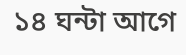১৪ ঘন্টা আগে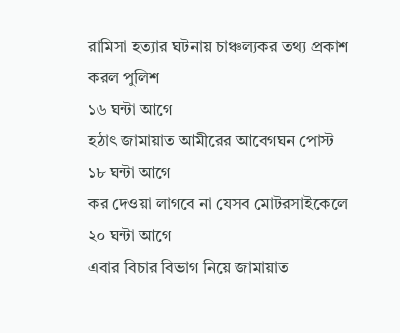রামিসা হত্যার ঘটনায় চাঞ্চল্যকর তথ্য প্রকাশ করল পুলিশ
১৬ ঘন্টা আগে
হঠাৎ জামায়াত আমীরের আবেগঘন পোস্ট
১৮ ঘন্টা আগে
কর দেওয়া লাগবে না যেসব মোটরসাইকেলে
২০ ঘন্টা আগে
এবার বিচার বিভাগ নিয়ে জামায়াত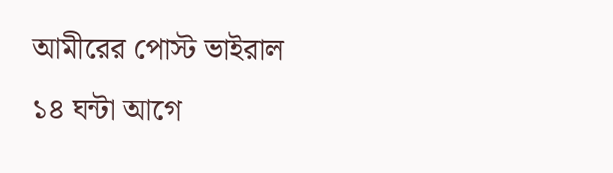আমীরের পোস্ট ভাইরাল
১৪ ঘন্টা আগে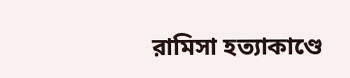রামিসা হত্যাকাণ্ডে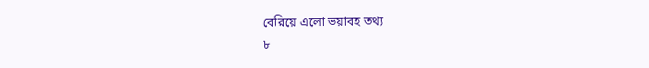বেরিয়ে এলো ভয়াবহ তথ্য
৮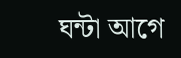ঘন্টা আগে